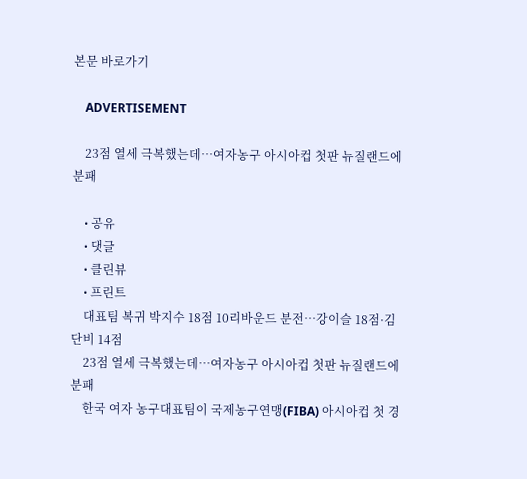본문 바로가기

    ADVERTISEMENT

    23점 열세 극복했는데…여자농구 아시아컵 첫판 뉴질랜드에 분패

    • 공유
    • 댓글
    • 클린뷰
    • 프린트
    대표팀 복귀 박지수 18점 10리바운드 분전…강이슬 18점·김단비 14점
    23점 열세 극복했는데…여자농구 아시아컵 첫판 뉴질랜드에 분패
    한국 여자 농구대표팀이 국제농구연맹(FIBA) 아시아컵 첫 경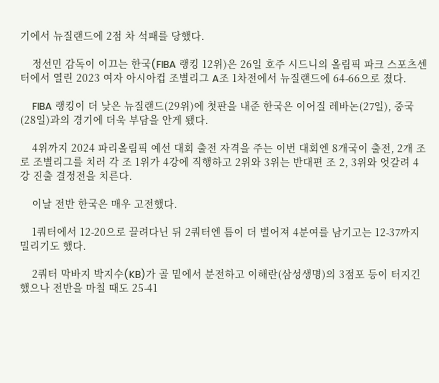기에서 뉴질랜드에 2점 차 석패를 당했다.

    정선민 감독이 이끄는 한국(FIBA 랭킹 12위)은 26일 호주 시드니의 올림픽 파크 스포츠센터에서 열린 2023 여자 아시아컵 조별리그 A조 1차전에서 뉴질랜드에 64-66으로 졌다.

    FIBA 랭킹이 더 낮은 뉴질랜드(29위)에 첫판을 내준 한국은 이어질 레바논(27일), 중국(28일)과의 경기에 더욱 부담을 안게 됐다.

    4위까지 2024 파리올림픽 예선 대회 출전 자격을 주는 이번 대회엔 8개국이 출전, 2개 조로 조별리그를 치러 각 조 1위가 4강에 직행하고 2위와 3위는 반대편 조 2, 3위와 엇갈려 4강 진출 결정전을 치른다.

    이날 전반 한국은 매우 고전했다.

    1쿼터에서 12-20으로 끌려다닌 뒤 2쿼터엔 틈이 더 벌어져 4분여를 남기고는 12-37까지 밀리기도 했다.

    2쿼터 막바지 박지수(KB)가 골 밑에서 분전하고 이해란(삼성생명)의 3점포 등이 터지긴 했으나 전반을 마칠 때도 25-41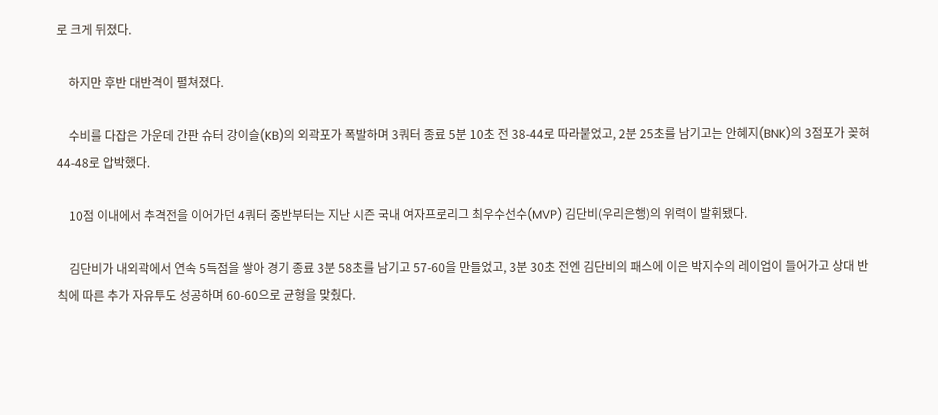로 크게 뒤졌다.

    하지만 후반 대반격이 펼쳐졌다.

    수비를 다잡은 가운데 간판 슈터 강이슬(KB)의 외곽포가 폭발하며 3쿼터 종료 5분 10초 전 38-44로 따라붙었고, 2분 25초를 남기고는 안혜지(BNK)의 3점포가 꽂혀 44-48로 압박했다.

    10점 이내에서 추격전을 이어가던 4쿼터 중반부터는 지난 시즌 국내 여자프로리그 최우수선수(MVP) 김단비(우리은행)의 위력이 발휘됐다.

    김단비가 내외곽에서 연속 5득점을 쌓아 경기 종료 3분 58초를 남기고 57-60을 만들었고, 3분 30초 전엔 김단비의 패스에 이은 박지수의 레이업이 들어가고 상대 반칙에 따른 추가 자유투도 성공하며 60-60으로 균형을 맞췄다.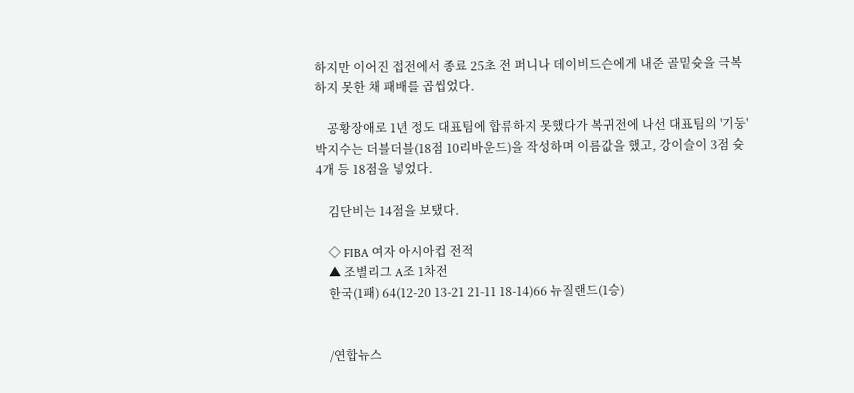하지만 이어진 접전에서 종료 25초 전 퍼니나 데이비드슨에게 내준 골밑슛을 극복하지 못한 채 패배를 곱씹었다.

    공황장애로 1년 정도 대표팀에 합류하지 못했다가 복귀전에 나선 대표팀의 '기둥' 박지수는 더블더블(18점 10리바운드)을 작성하며 이름값을 했고, 강이슬이 3점 슛 4개 등 18점을 넣었다.

    김단비는 14점을 보탰다.

    ◇ FIBA 여자 아시아컵 전적
    ▲ 조별리그 A조 1차전
    한국(1패) 64(12-20 13-21 21-11 18-14)66 뉴질랜드(1승)


    /연합뉴스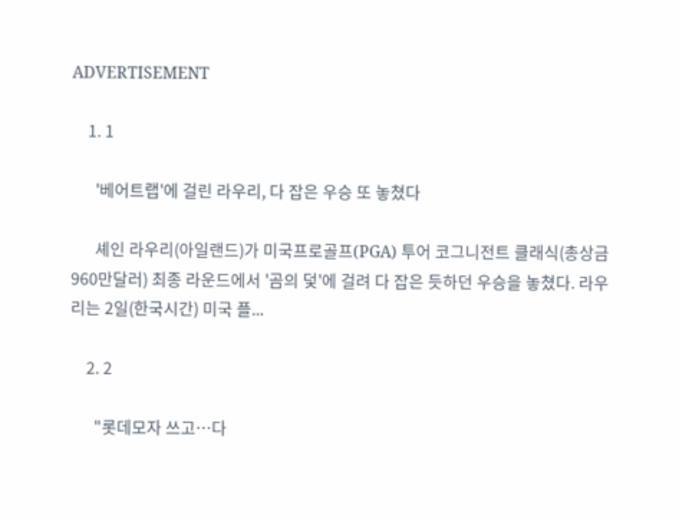ADVERTISEMENT

    1. 1

      '베어트랩'에 걸린 라우리, 다 잡은 우승 또 놓쳤다

      셰인 라우리(아일랜드)가 미국프로골프(PGA) 투어 코그니전트 클래식(총상금 960만달러) 최종 라운드에서 '곰의 덫'에 걸려 다 잡은 듯하던 우승을 놓쳤다. 라우리는 2일(한국시간) 미국 플...

    2. 2

      "롯데모자 쓰고…다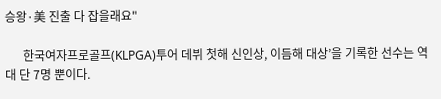승왕·美 진출 다 잡을래요"

      한국여자프로골프(KLPGA)투어 데뷔 첫해 신인상, 이듬해 대상’을 기록한 선수는 역대 단 7명 뿐이다.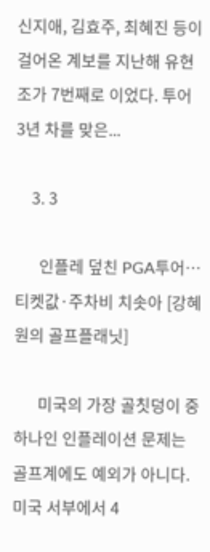신지애, 김효주, 최혜진 등이 걸어온 계보를 지난해 유현조가 7번째로 이었다. 투어 3년 차를 맞은...

    3. 3

      인플레 덮친 PGA투어…티켓값·주차비 치솟아 [강혜원의 골프플래닛]

      미국의 가장 골칫덩이 중 하나인 인플레이션 문제는 골프계에도 예외가 아니다. 미국 서부에서 4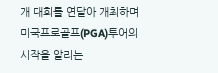개 대회를 연달아 개최하며 미국프로골프(PGA)투어의 시작을 알리는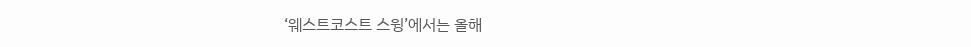‘웨스트코스트 스윙’에서는 올해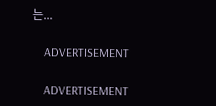는...

    ADVERTISEMENT

    ADVERTISEMENT